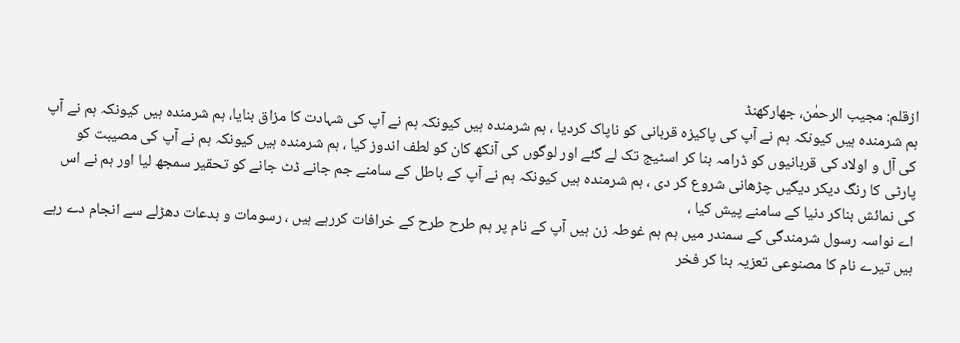ازقلم: مجیب الرحمٰن، جھارکھنڈ
ہم شرمندہ ہیں کیونکہ ہم نے آپ کی پاکیزہ قربانی کو ناپاک کردیا ، ہم شرمندہ ہیں کیونکہ ہم نے آپ کی شہادت کا مزاق بنایا، ہم شرمندہ ہیں کیونکہ ہم نے آپ کی آل و اولاد کی قربانیوں کو ڈرامہ بنا کر اسٹیج تک لے گئے اور لوگوں کی آنکھ کان کو لطف اندوز کیا ، ہم شرمندہ ہیں کیونکہ ہم نے آپ کی مصیبت کو پارٹی کا رنگ دیکر دیگیں چڑھانی شروع کر دی ، ہم شرمندہ ہیں کیونکہ ہم نے آپ کے باطل کے سامنے جم جانے ڈٹ جانے کو تحقیر سمجھ لیا اور ہم نے اس کی نمائش بناکر دنیا کے سامنے پیش کیا ،
اے نواسہ رسول شرمندگی کے سمندر میں ہم ہم غوطہ زن ہیں آپ کے نام پر ہم طرح طرح کے خرافات کررہے ہیں ، رسومات و بدعات دھڑلے سے انجام دے رہے ہیں تیرے نام کا مصنوعی تعزیہ بنا کر فخر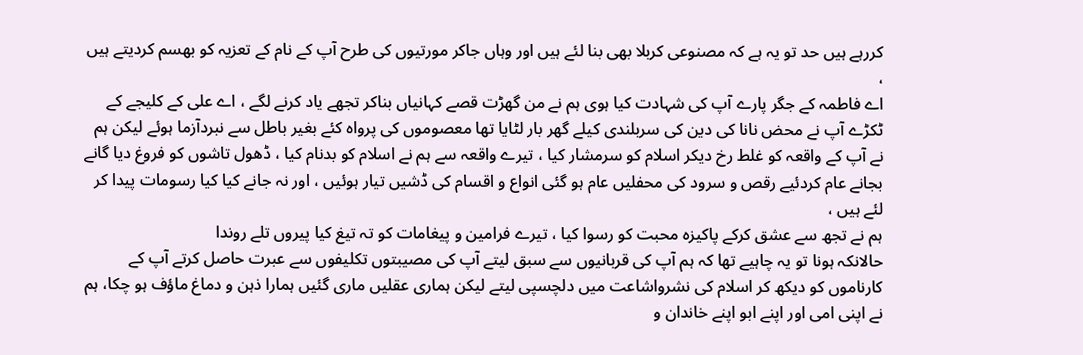کررہے ہیں حد تو یہ ہے کہ مصنوعی کربلا بھی بنا لئے ہیں اور وہاں جاکر مورتیوں کی طرح آپ کے نام کے تعزیہ کو بھسم کردیتے ہیں ،
اے فاطمہ کے جگر پارے آپ کی شہادت کیا ہوی ہم نے من گھڑت قصے کہانیاں بناکر تجھے یاد کرنے لگے ، اے علی کے کلیجے کے ٹکڑے آپ نے محض نانا کی دین کی سربلندی کیلے گھر بار لٹایا تھا معصوموں کی پرواہ کئے بغیر باطل سے نبردآزما ہوئے لیکن ہم نے آپ کے واقعہ کو غلط رخ دیکر اسلام کو سرمشار کیا ، تیرے واقعہ سے ہم نے اسلام کو بدنام کیا ، ڈھول تاشوں کو فروغ دیا گانے بجانے عام کردئیے رقص و سرود کی محفلیں عام ہو گئی انواع و اقسام کی ڈشیں تیار ہوئیں ، اور نہ جانے کیا کیا رسومات پیدا کر لئے ہیں ،
ہم نے تجھ سے عشق کرکے پاکیزہ محبت کو رسوا کیا ، تیرے فرامین و پیغامات کو تہ تیغ کیا پیروں تلے روندا
حالانکہ ہونا تو یہ چاہیے تھا کہ ہم آپ کی قربانیوں سے سبق لیتے آپ کی مصیبتوں تکلیفوں سے عبرت حاصل کرتے آپ کے کارناموں کو دیکھ کر اسلام کی نشرواشاعت میں دلچسپی لیتے لیکن ہماری عقلیں ماری گئیں ہمارا ذہن و دماغ ماؤف ہو چکا، ہم نے اپنی امی اور اپنے ابو اپنے خاندان و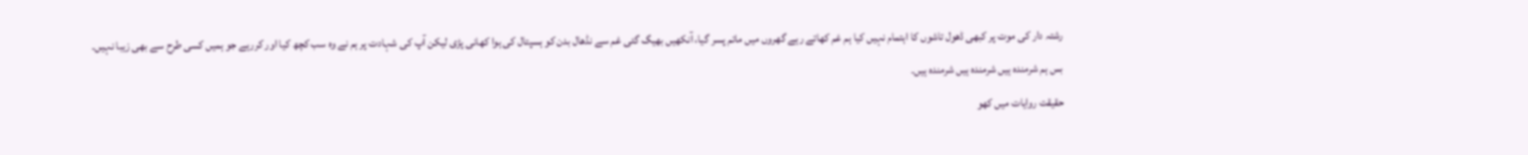رشتہ دار کی موت پر کبھی ڈھول تاشوں کا اہتمام نہیں کیا ہم غم کھاتے رہے گھروں میں ماتم پسر گیا، آنکھیں بھیگ گئی غم سے نڈھال بدن کو ہسپتال کی ہوا کھانی پڑی لیکن آپ کی شہادت پر ہم نے وہ سب کچھ کیا اور کررہے جو ہمیں کسی طرح سے بھی زیبا نہیں۔
بس ہم شرمندہ ہیں شرمندہ ہیں شرمندہ ہیں۔
حقیقت روایات میں کھو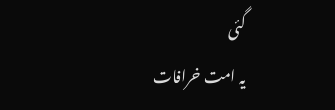گئی
یہ امت خرافات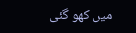میں کھو گئی